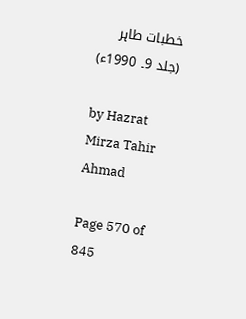خطبات طاہر (جلد 9۔ 1990ء)

by Hazrat Mirza Tahir Ahmad

Page 570 of 845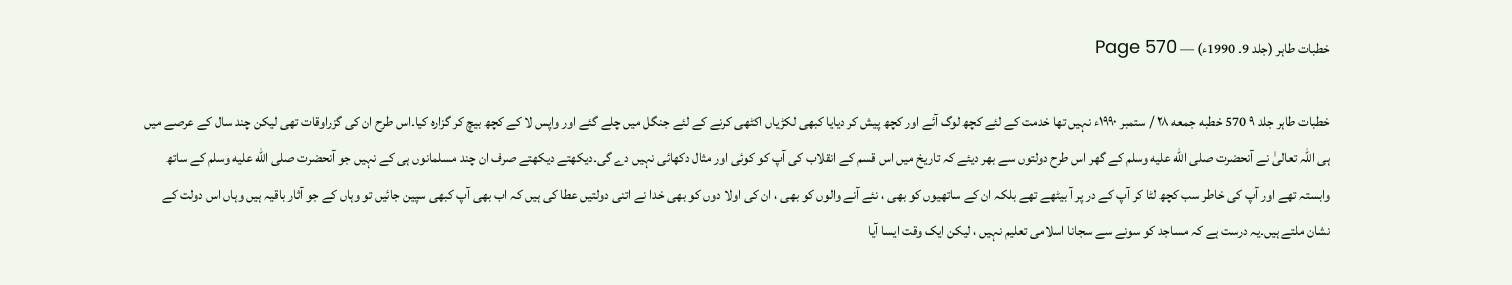خطبات طاہر (جلد 9۔ 1990ء) — Page 570

خطبات طاہر جلد ۹ 570 خطبه جمعه ۲۸ / ستمبر ۱۹۹۰ء نہیں تھا خدمت کے لئے کچھ لوگ آئے اور کچھ پیش کر دیایا کبھی لکڑیاں اکٹھی کرنے کے لئے جنگل میں چلے گئے اور واپس لا کے کچھ بیچ کر گزارہ کیا۔اس طرح ان کی گزراوقات تھی لیکن چند سال کے عرصے میں ہی اللہ تعالیٰ نے آنحضرت صلى الله عليه وسلم کے گھر اس طرح دولتوں سے بھر دیئے کہ تاریخ میں اس قسم کے انقلاب کی آپ کو کوئی اور مثال دکھائی نہیں دے گی۔دیکھتے دیکھتے صرف ان چند مسلمانوں ہی کے نہیں جو آنحضرت صلى الله عليه وسلم کے ساتھ وابستہ تھے اور آپ کی خاطر سب کچھ لٹا کر آپ کے در پر آ بیٹھے تھے بلکہ ان کے ساتھیوں کو بھی ، نئے آنے والوں کو بھی ، ان کی اولا دوں کو بھی خدا نے اتنی دولتیں عطا کی ہیں کہ اب بھی آپ کبھی سپین جائیں تو وہاں کے جو آثار باقیہ ہیں وہاں اس دولت کے نشان ملتے ہیں۔یہ درست ہے کہ مساجد کو سونے سے سجانا اسلامی تعلیم نہیں ، لیکن ایک وقت ایسا آیا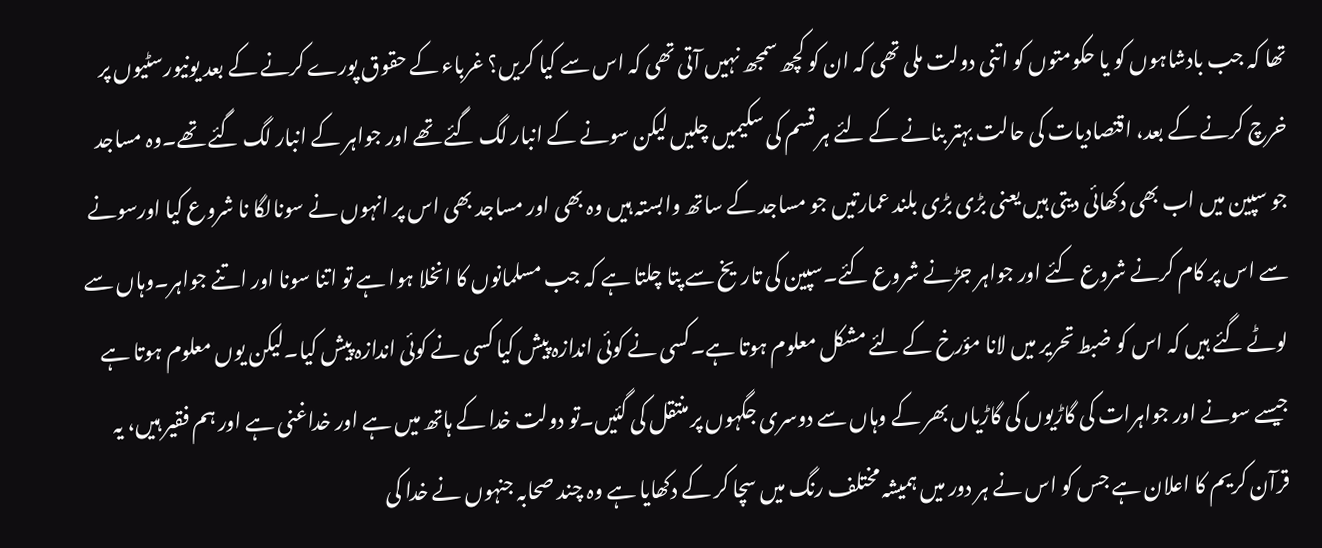تھا کہ جب بادشاہوں کو یا حکومتوں کو اتنی دولت ملی تھی کہ ان کو کچھ سمجھ نہیں آتی تھی کہ اس سے کیا کریں؟ غرباء کے حقوق پورے کرنے کے بعد یونیورسٹیوں پر خرچ کرنے کے بعد، اقتصادیات کی حالت بہتر بنانے کے لئے ہر قسم کی سکیمیں چلیں لیکن سونے کے انبار لگ گئے تھے اور جواہر کے انبار لگ گئے تھے۔وہ مساجد جو سپین میں اب بھی دکھائی دیتی ہیں یعنی بڑی بڑی بلند عمارتیں جو مساجد کے ساتھ وابستہ ہیں وہ بھی اور مساجد بھی اس پر انہوں نے سونالگا نا شروع کیا اورسونے سے اس پر کام کرنے شروع کئے اور جواہر جڑنے شروع کئے۔سپین کی تاریخ سے پتا چلتا ہے کہ جب مسلمانوں کا انخلا ہوا ہے تو اتنا سونا اور اتنے جواہر۔وہاں سے لوٹے گئے ہیں کہ اس کو ضبط تحریر میں لانا مؤرخ کے لئے مشکل معلوم ہوتا ہے۔کسی نے کوئی اندازہ پیش کیا کسی نے کوئی اندازہ پیش کیا۔لیکن یوں معلوم ہوتا ہے جیسے سونے اور جواہرات کی گاڑیوں کی گاڑیاں بھر کے وہاں سے دوسری جگہوں پر منتقل کی گئیں۔تو دولت خدا کے ہاتھ میں ہے اور خداغنی ہے اور ہم فقیر ہیں، یہ قرآن کریم کا اعلان ہے جس کو اس نے ہر دور میں ہمیشہ مختلف رنگ میں سچا کر کے دکھایا ہے وہ چند صحابہ جنہوں نے خدا کی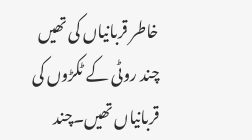خاطر قربانیاں کی تھیں چند روٹی کے ٹکڑوں کی قربانیاں تھیں۔چند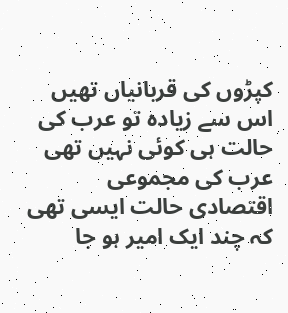کپڑوں کی قربانیاں تھیں اس سے زیادہ تو عرب کی حالت ہی کوئی نہیں تھی عرب کی مجموعی اقتصادی حالت ایسی تھی کہ چند ایک امیر ہو جا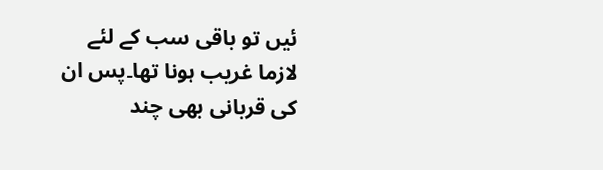ئیں تو باقی سب کے لئے لازما غریب ہونا تھا۔پس ان کی قربانی بھی چند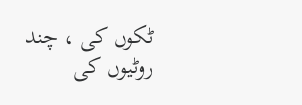ٹکوں کی ، چند روٹیوں کی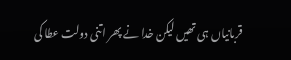قربانیاں ہی تھیں لیکن خدا نے پھر اتنی دولت عطا کی